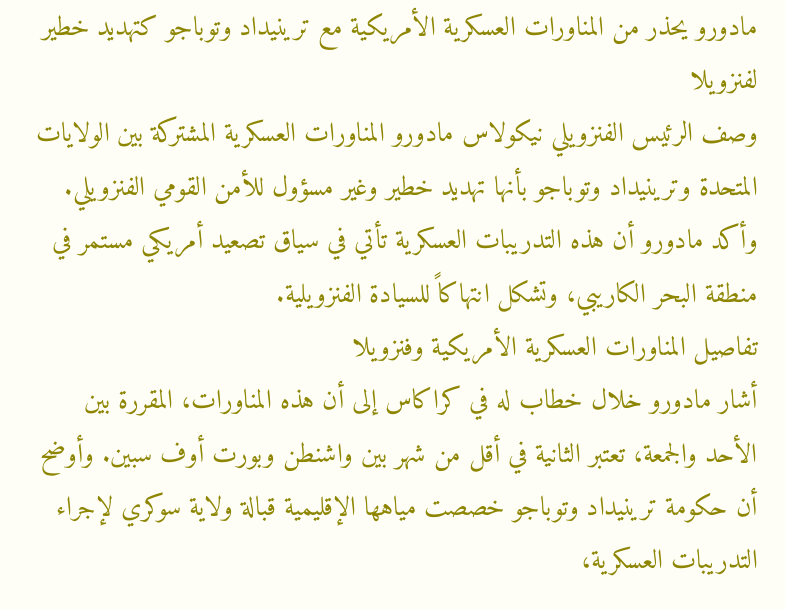مادورو يحذر من المناورات العسكرية الأمريكية مع ترينيداد وتوباجو كتهديد خطير لفنزويلا
وصف الرئيس الفنزويلي نيكولاس مادورو المناورات العسكرية المشتركة بين الولايات المتحدة وترينيداد وتوباجو بأنها تهديد خطير وغير مسؤول للأمن القومي الفنزويلي. وأكد مادورو أن هذه التدريبات العسكرية تأتي في سياق تصعيد أمريكي مستمر في منطقة البحر الكاريبي، وتشكل انتهاكاً للسيادة الفنزويلية.
تفاصيل المناورات العسكرية الأمريكية وفنزويلا
أشار مادورو خلال خطاب له في كراكاس إلى أن هذه المناورات، المقررة بين الأحد والجمعة، تعتبر الثانية في أقل من شهر بين واشنطن وبورت أوف سبين. وأوضح أن حكومة ترينيداد وتوباجو خصصت مياهها الإقليمية قبالة ولاية سوكري لإجراء التدريبات العسكرية،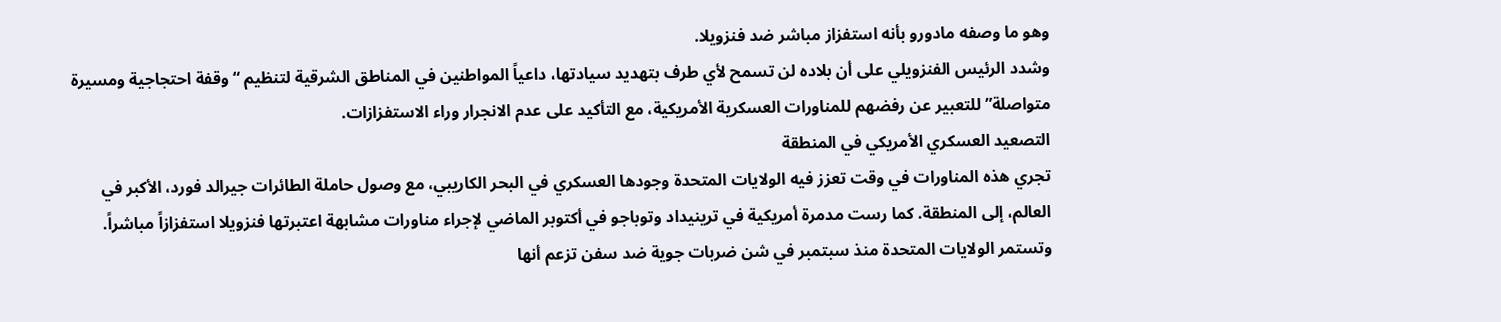وهو ما وصفه مادورو بأنه استفزاز مباشر ضد فنزويلا.
وشدد الرئيس الفنزويلي على أن بلاده لن تسمح لأي طرف بتهديد سيادتها، داعياً المواطنين في المناطق الشرقية لتنظيم “وقفة احتجاجية ومسيرة متواصلة” للتعبير عن رفضهم للمناورات العسكرية الأمريكية، مع التأكيد على عدم الانجرار وراء الاستفزازات.
التصعيد العسكري الأمريكي في المنطقة
تجري هذه المناورات في وقت تعزز فيه الولايات المتحدة وجودها العسكري في البحر الكاريبي، مع وصول حاملة الطائرات جيرالد فورد، الأكبر في العالم، إلى المنطقة. كما رست مدمرة أمريكية في ترينيداد وتوباجو في أكتوبر الماضي لإجراء مناورات مشابهة اعتبرتها فنزويلا استفزازاً مباشراً.
وتستمر الولايات المتحدة منذ سبتمبر في شن ضربات جوية ضد سفن تزعم أنها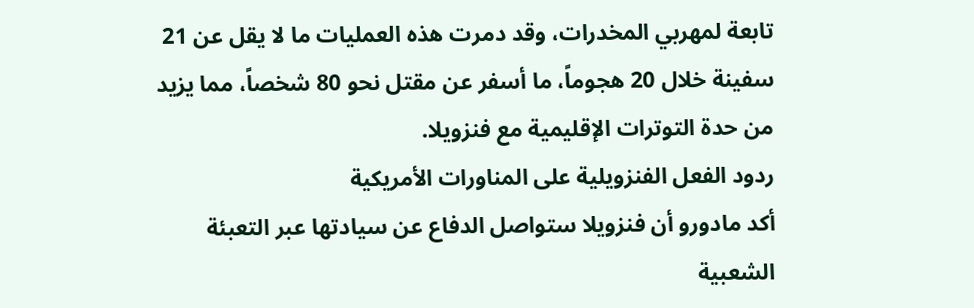تابعة لمهربي المخدرات، وقد دمرت هذه العمليات ما لا يقل عن 21 سفينة خلال 20 هجوماً، ما أسفر عن مقتل نحو 80 شخصاً، مما يزيد من حدة التوترات الإقليمية مع فنزويلا.
ردود الفعل الفنزويلية على المناورات الأمريكية
أكد مادورو أن فنزويلا ستواصل الدفاع عن سيادتها عبر التعبئة الشعبية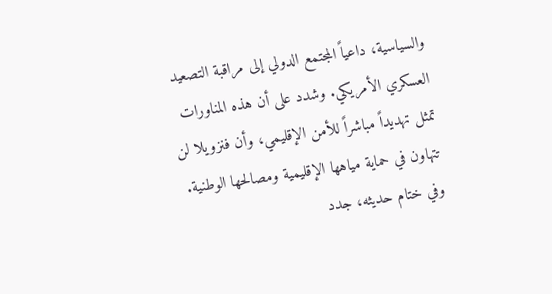والسياسية، داعياً المجتمع الدولي إلى مراقبة التصعيد العسكري الأمريكي. وشدد على أن هذه المناورات تمثل تهديداً مباشراً للأمن الإقليمي، وأن فنزويلا لن تتهاون في حماية مياهها الإقليمية ومصالحها الوطنية.
وفي ختام حديثه، جدد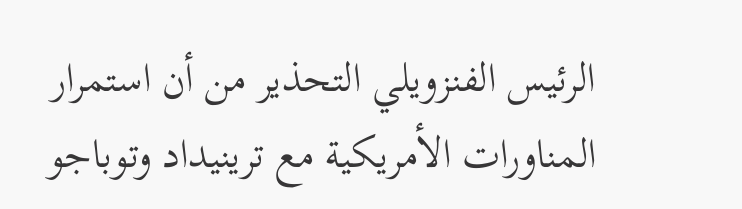الرئيس الفنزويلي التحذير من أن استمرار المناورات الأمريكية مع ترينيداد وتوباجو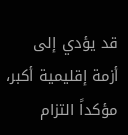قد يؤدي إلى أزمة إقليمية أكبر، مؤكداً التزام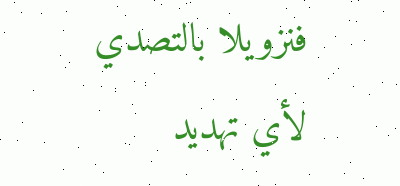فنزويلا بالتصدي لأي تهديد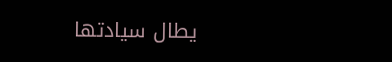يطال سيادتها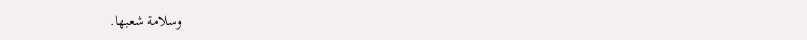وسلامة شعبها.